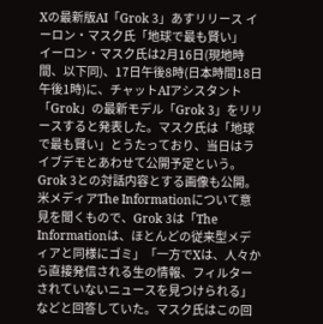Xの最新版AI「Grok 3」あすリリース イーロン・マスク氏「地球で最も賢い」
イーロン・マスク氏は2月16日(現地時間、以下同)、17日午後8時(日本時間18日午後1時)に、チャットAIアシスタント「Grok」の最新モデル「Grok 3」をリリースすると発表した。マスク氏は「地球で最も賢い」とうたっており、当日はライブデモとあわせて公開予定という。
Grok 3との対話内容とする画像も公開。米メディアThe Informationについて意見を聞くもので、Grok 3は「The Informationは、ほとんどの従来型メディアと同様にゴミ」「一方でXは、人々から直接発信される生の情報、フィルターされていないニュースを見つけられる」などと回答していた。マスク氏はこの回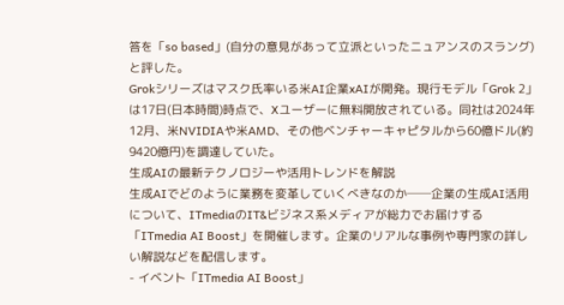答を「so based」(自分の意見があって立派といったニュアンスのスラング)と評した。
Grokシリーズはマスク氏率いる米AI企業xAIが開発。現行モデル「Grok 2」は17日(日本時間)時点で、Xユーザーに無料開放されている。同社は2024年12月、米NVIDIAや米AMD、その他ベンチャーキャピタルから60億ドル(約9420億円)を調達していた。
生成AIの最新テクノロジーや活用トレンドを解説
生成AIでどのように業務を変革していくべきなのか──企業の生成AI活用について、ITmediaのIT&ビジネス系メディアが総力でお届けする「ITmedia AI Boost」を開催します。企業のリアルな事例や専門家の詳しい解説などを配信します。
- イベント「ITmedia AI Boost」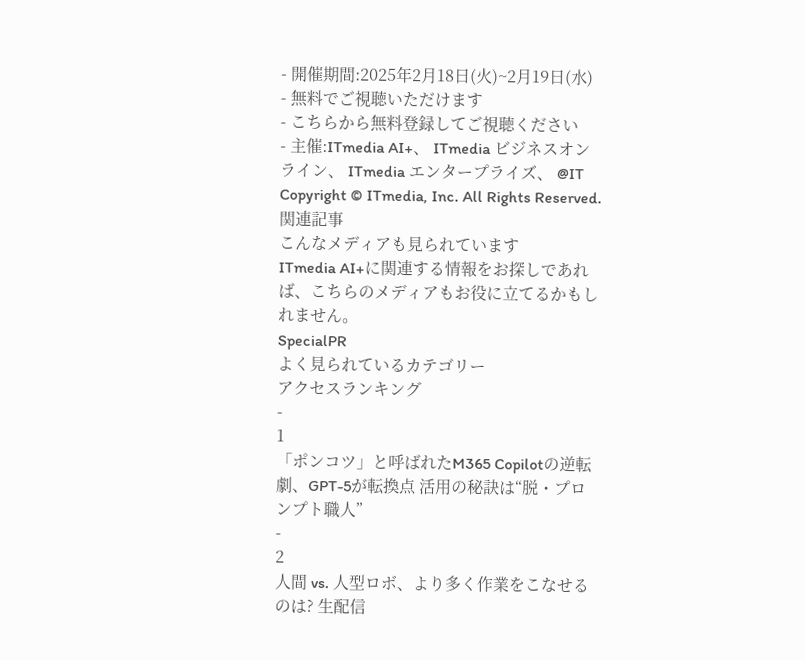- 開催期間:2025年2月18日(火)~2月19日(水)
- 無料でご視聴いただけます
- こちらから無料登録してご視聴ください
- 主催:ITmedia AI+、 ITmedia ビジネスオンライン、 ITmedia エンタープライズ、 @IT
Copyright © ITmedia, Inc. All Rights Reserved.
関連記事
こんなメディアも見られています
ITmedia AI+に関連する情報をお探しであれば、こちらのメディアもお役に立てるかもしれません。
SpecialPR
よく見られているカテゴリー
アクセスランキング
-
1
「ポンコツ」と呼ばれたM365 Copilotの逆転劇、GPT-5が転換点 活用の秘訣は“脱・プロンプト職人”
-
2
人間 vs. 人型ロボ、より多く作業をこなせるのは? 生配信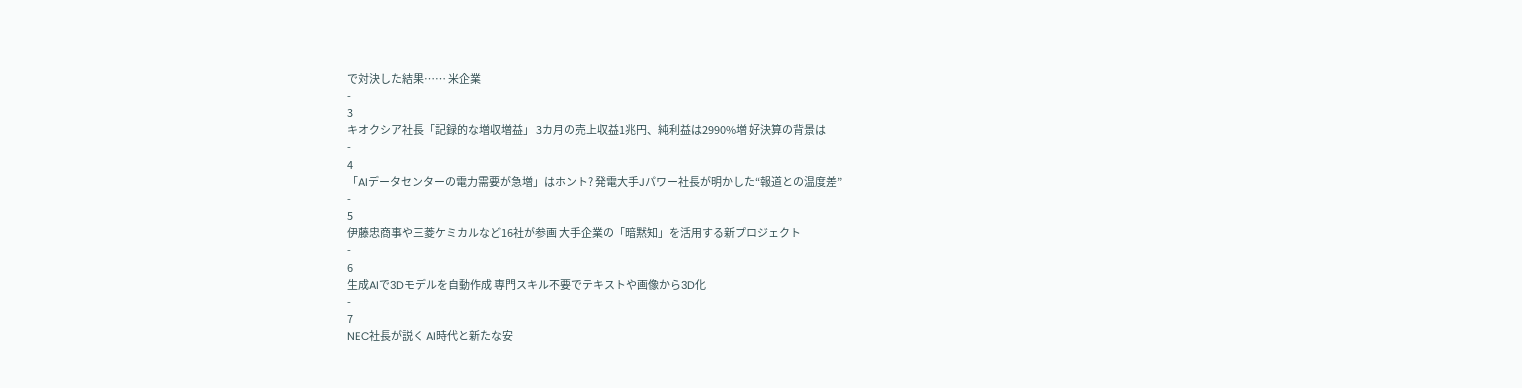で対決した結果…… 米企業
-
3
キオクシア社長「記録的な増収増益」 3カ月の売上収益1兆円、純利益は2990%増 好決算の背景は
-
4
「AIデータセンターの電力需要が急増」はホント? 発電大手Jパワー社長が明かした“報道との温度差”
-
5
伊藤忠商事や三菱ケミカルなど16社が参画 大手企業の「暗黙知」を活用する新プロジェクト
-
6
生成AIで3Dモデルを自動作成 専門スキル不要でテキストや画像から3D化
-
7
NEC社長が説く AI時代と新たな安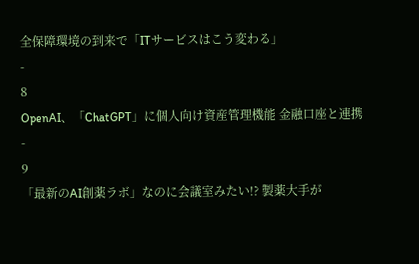全保障環境の到来で「ITサービスはこう変わる」
-
8
OpenAI、「ChatGPT」に個人向け資産管理機能 金融口座と連携
-
9
「最新のAI創薬ラボ」なのに会議室みたい!? 製薬大手が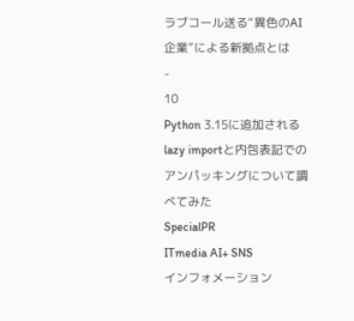ラブコール送る“異色のAI企業”による新拠点とは
-
10
Python 3.15に追加されるlazy importと内包表記でのアンパッキングについて調べてみた
SpecialPR
ITmedia AI+ SNS
インフォメーション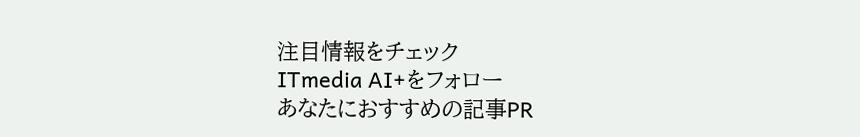注目情報をチェック
ITmedia AI+をフォロー
あなたにおすすめの記事PR